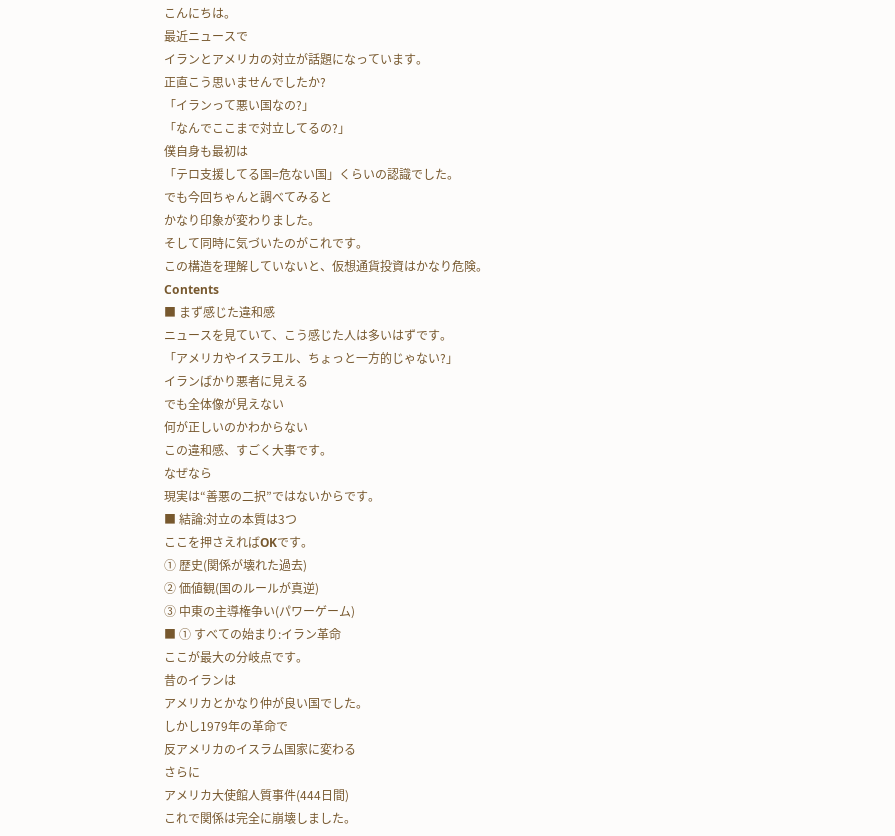こんにちは。
最近ニュースで
イランとアメリカの対立が話題になっています。
正直こう思いませんでしたか?
「イランって悪い国なの?」
「なんでここまで対立してるの?」
僕自身も最初は
「テロ支援してる国=危ない国」くらいの認識でした。
でも今回ちゃんと調べてみると
かなり印象が変わりました。
そして同時に気づいたのがこれです。
この構造を理解していないと、仮想通貨投資はかなり危険。
Contents
■ まず感じた違和感
ニュースを見ていて、こう感じた人は多いはずです。
「アメリカやイスラエル、ちょっと一方的じゃない?」
イランばかり悪者に見える
でも全体像が見えない
何が正しいのかわからない
この違和感、すごく大事です。
なぜなら
現実は“善悪の二択”ではないからです。
■ 結論:対立の本質は3つ
ここを押さえればOKです。
① 歴史(関係が壊れた過去)
② 価値観(国のルールが真逆)
③ 中東の主導権争い(パワーゲーム)
■ ① すべての始まり:イラン革命
ここが最大の分岐点です。
昔のイランは
アメリカとかなり仲が良い国でした。
しかし1979年の革命で
反アメリカのイスラム国家に変わる
さらに
アメリカ大使館人質事件(444日間)
これで関係は完全に崩壊しました。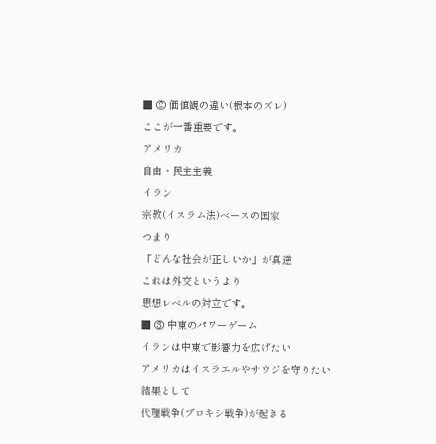■ ② 価値観の違い(根本のズレ)
ここが一番重要です。
アメリカ
自由・民主主義
イラン
宗教(イスラム法)ベースの国家
つまり
「どんな社会が正しいか」が真逆
これは外交というより
思想レベルの対立です。
■ ③ 中東のパワーゲーム
イランは中東で影響力を広げたい
アメリカはイスラエルやサウジを守りたい
結果として
代理戦争(プロキシ戦争)が起きる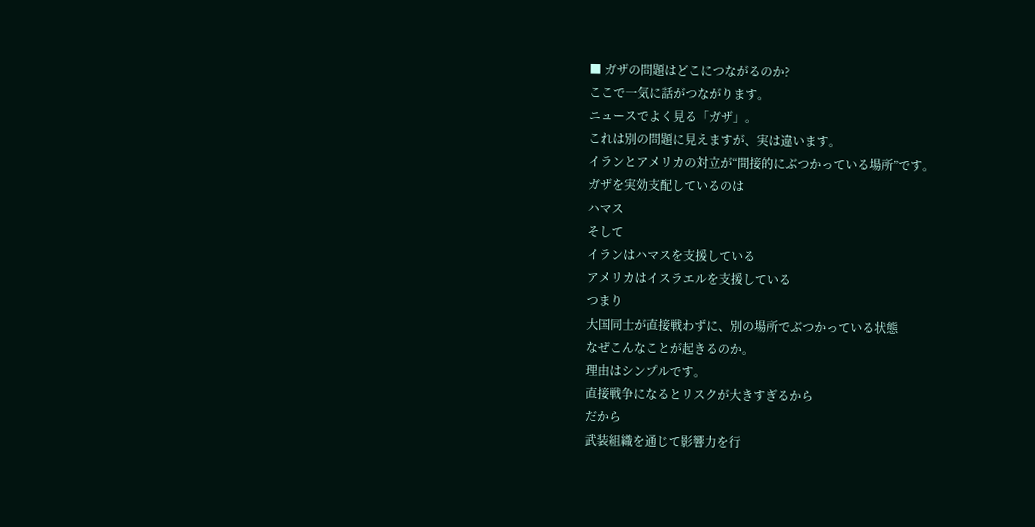■ ガザの問題はどこにつながるのか?
ここで一気に話がつながります。
ニュースでよく見る「ガザ」。
これは別の問題に見えますが、実は違います。
イランとアメリカの対立が“間接的にぶつかっている場所”です。
ガザを実効支配しているのは
ハマス
そして
イランはハマスを支援している
アメリカはイスラエルを支援している
つまり
大国同士が直接戦わずに、別の場所でぶつかっている状態
なぜこんなことが起きるのか。
理由はシンプルです。
直接戦争になるとリスクが大きすぎるから
だから
武装組織を通じて影響力を行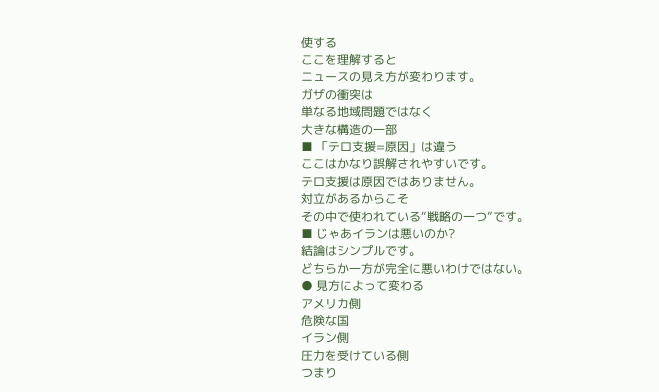使する
ここを理解すると
ニュースの見え方が変わります。
ガザの衝突は
単なる地域問題ではなく
大きな構造の一部
■ 「テロ支援=原因」は違う
ここはかなり誤解されやすいです。
テロ支援は原因ではありません。
対立があるからこそ
その中で使われている“戦略の一つ”です。
■ じゃあイランは悪いのか?
結論はシンプルです。
どちらか一方が完全に悪いわけではない。
● 見方によって変わる
アメリカ側
危険な国
イラン側
圧力を受けている側
つまり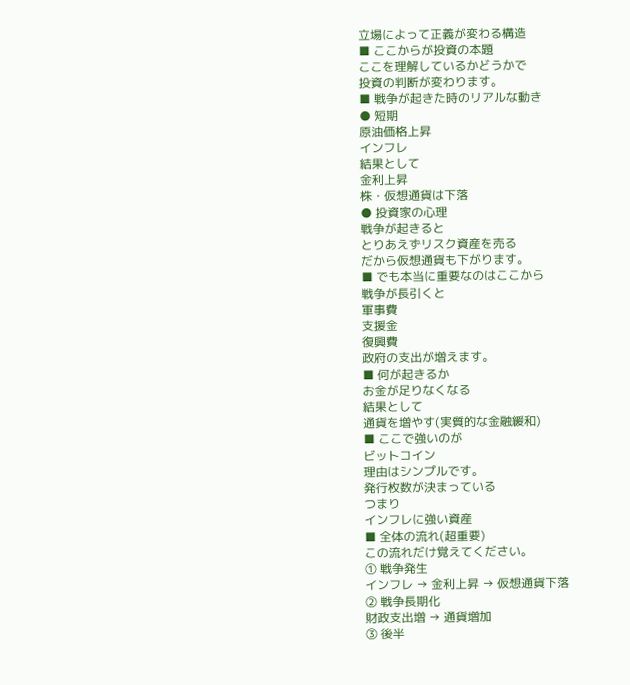立場によって正義が変わる構造
■ ここからが投資の本題
ここを理解しているかどうかで
投資の判断が変わります。
■ 戦争が起きた時のリアルな動き
● 短期
原油価格上昇
インフレ
結果として
金利上昇
株・仮想通貨は下落
● 投資家の心理
戦争が起きると
とりあえずリスク資産を売る
だから仮想通貨も下がります。
■ でも本当に重要なのはここから
戦争が長引くと
軍事費
支援金
復興費
政府の支出が増えます。
■ 何が起きるか
お金が足りなくなる
結果として
通貨を増やす(実質的な金融緩和)
■ ここで強いのが
ビットコイン
理由はシンプルです。
発行枚数が決まっている
つまり
インフレに強い資産
■ 全体の流れ(超重要)
この流れだけ覚えてください。
① 戦争発生
インフレ → 金利上昇 → 仮想通貨下落
② 戦争長期化
財政支出増 → 通貨増加
③ 後半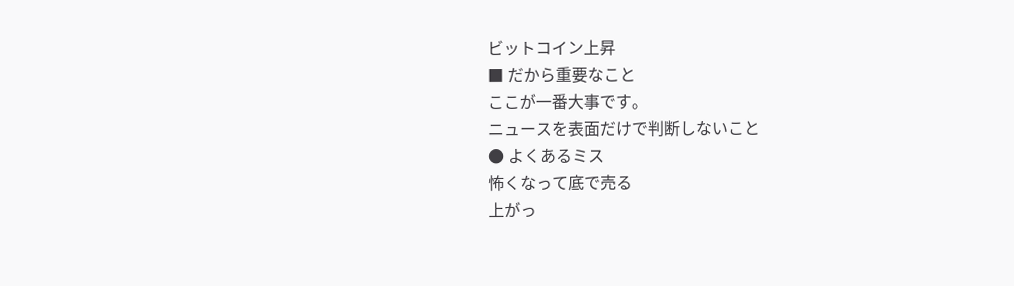ビットコイン上昇
■ だから重要なこと
ここが一番大事です。
ニュースを表面だけで判断しないこと
● よくあるミス
怖くなって底で売る
上がっ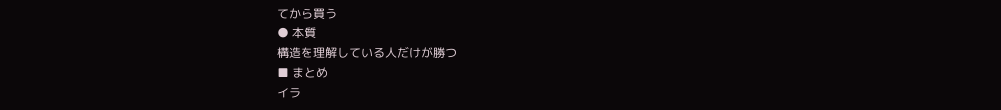てから買う
● 本質
構造を理解している人だけが勝つ
■ まとめ
イラ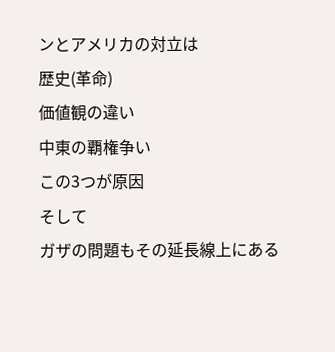ンとアメリカの対立は
歴史(革命)
価値観の違い
中東の覇権争い
この3つが原因
そして
ガザの問題もその延長線上にある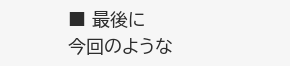■ 最後に
今回のような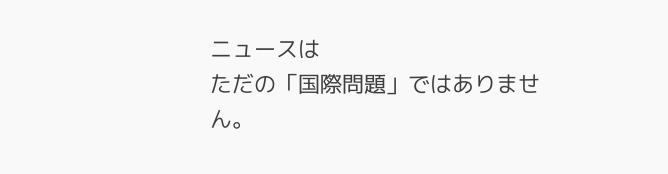ニュースは
ただの「国際問題」ではありません。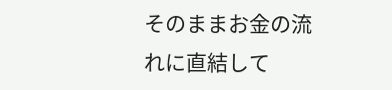そのままお金の流れに直結して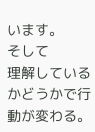います。
そして
理解しているかどうかで行動が変わる。